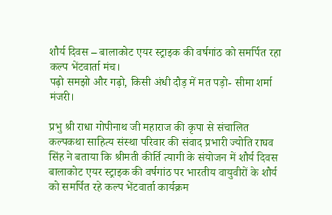शौर्य दिवस – बालाकोट एयर स्ट्राइक की वर्षगांठ को समर्पित रहा कल्प भेंटवार्ता मंच।
पढ़ो समझो और गढ़ो, किसी अंधी दौड़ में मत पड़ो- सीमा शर्मा मंजरी।

प्रभु श्री राधा गोपीनाथ जी महाराज की कृपा से संचालित कल्पकथा साहित्य संस्था परिवार की संवाद प्रभारी ज्योति राघव सिंह ने बताया कि श्रीमती कीर्ति त्यागी के संयोजन में शौर्य दिवस बालाकोट एयर स्ट्राइक की वर्षगांठ पर भारतीय वायुवीरों के शौर्य को समर्पित रहे कल्प भेंटवार्ता कार्यक्रम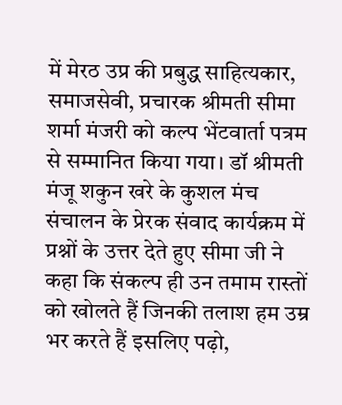में मेरठ उप्र की प्रबुद्ध साहित्यकार, समाजसेवी, प्रचारक श्रीमती सीमा शर्मा मंजरी को कल्प भेंटवार्ता पत्रम से सम्मानित किया गया। डॉ श्रीमती मंजू शकुन खरे के कुशल मंच संचालन के प्रेरक संवाद कार्यक्रम में प्रश्नों के उत्तर देते हुए सीमा जी ने कहा कि संकल्प ही उन तमाम रास्तों को खोलते हैं जिनकी तलाश हम उम्र भर करते हैं इसलिए पढ़ो,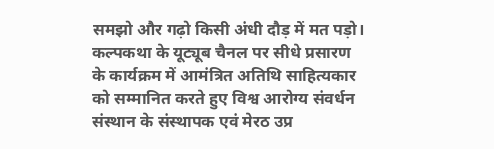समझो और गढ़ो किसी अंधी दौड़ में मत पड़ो। कल्पकथा के यूट्यूब चैनल पर सीधे प्रसारण के कार्यक्रम में आमंत्रित अतिथि साहित्यकार को सम्मानित करते हुए विश्व आरोग्य संवर्धन संस्थान के संस्थापक एवं मेरठ उप्र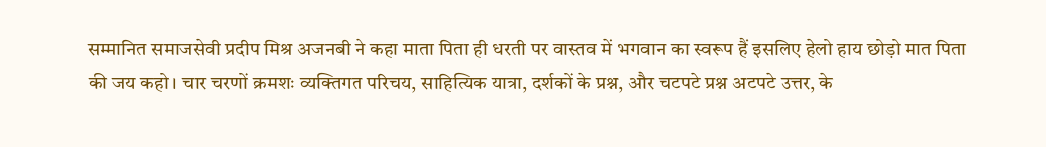सम्मानित समाजसेवी प्रदीप मिश्र अजनबी ने कहा माता पिता ही धरती पर वास्तव में भगवान का स्वरूप हैं इसलिए हेलो हाय छोड़ो मात पिता की जय कहो। चार चरणों क्रमशः व्यक्तिगत परिचय, साहित्यिक यात्रा, दर्शकों के प्रश्न, और चटपटे प्रश्न अटपटे उत्तर, के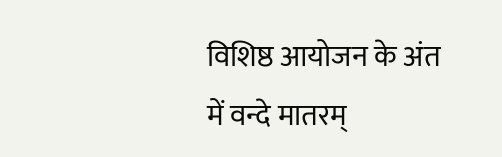विशिष्ठ आयोजन के अंत में वन्दे मातरम्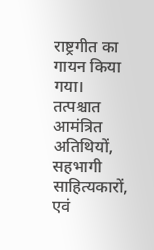राष्ट्रगीत का गायन किया गया। तत्पश्चात आमंत्रित अतिथियों, सहभागी साहित्यकारों, एवं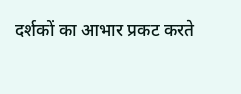दर्शकों का आभार प्रकट करते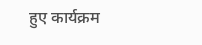हुए कार्यक्रम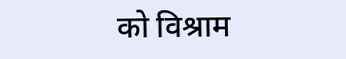को विश्राम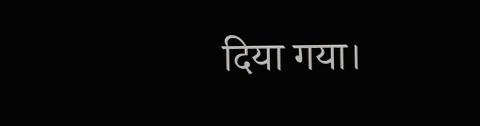दिया गया।